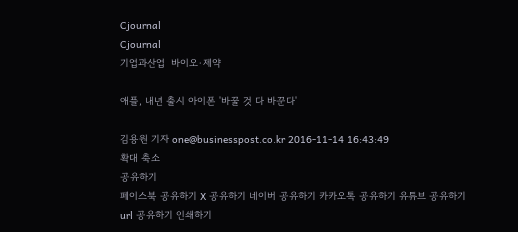Cjournal
Cjournal
기업과산업  바이오·제약

애플, 내년 출시 아이폰 '바꿀 것 다 바꾼다'

김용원 기자 one@businesspost.co.kr 2016-11-14 16:43:49
확대 축소
공유하기
페이스북 공유하기 X 공유하기 네이버 공유하기 카카오톡 공유하기 유튜브 공유하기 url 공유하기 인쇄하기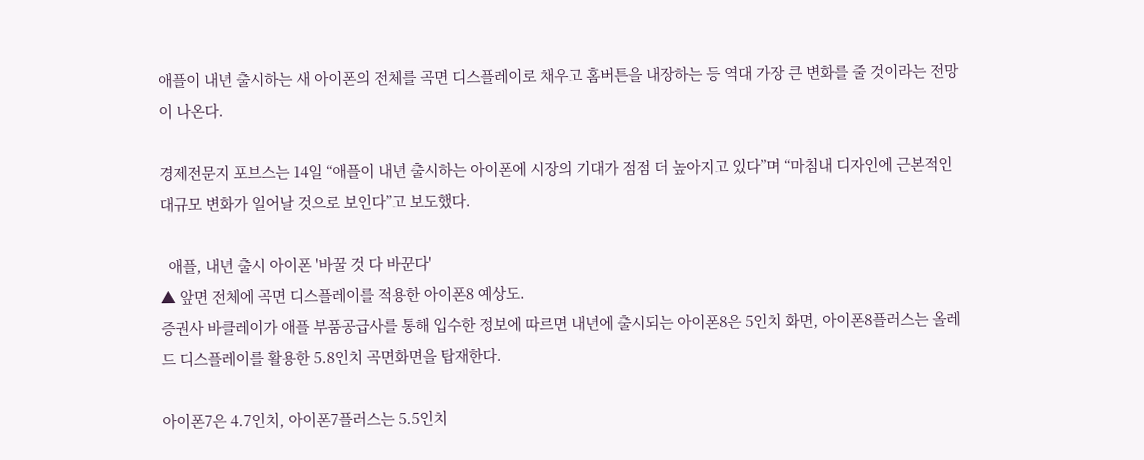애플이 내년 출시하는 새 아이폰의 전체를 곡면 디스플레이로 채우고 홈버튼을 내장하는 등 역대 가장 큰 변화를 줄 것이라는 전망이 나온다.

경제전문지 포브스는 14일 “애플이 내년 출시하는 아이폰에 시장의 기대가 점점 더 높아지고 있다”며 “마침내 디자인에 근본적인 대규모 변화가 일어날 것으로 보인다”고 보도했다.

  애플, 내년 출시 아이폰 '바꿀 것 다 바꾼다'
▲ 앞면 전체에 곡면 디스플레이를 적용한 아이폰8 예상도.
증권사 바클레이가 애플 부품공급사를 통해 입수한 정보에 따르면 내년에 출시되는 아이폰8은 5인치 화면, 아이폰8플러스는 올레드 디스플레이를 활용한 5.8인치 곡면화면을 탑재한다.

아이폰7은 4.7인치, 아이폰7플러스는 5.5인치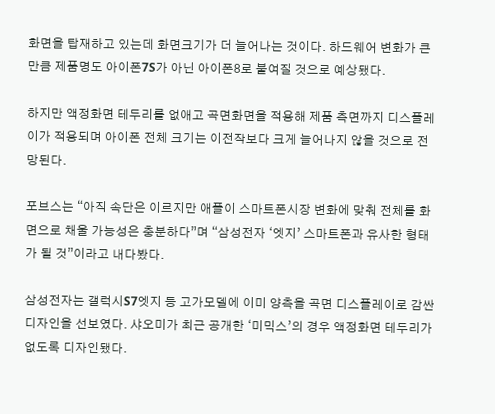화면을 탑재하고 있는데 화면크기가 더 늘어나는 것이다. 하드웨어 변화가 큰 만큼 제품명도 아이폰7S가 아닌 아이폰8로 붙여질 것으로 예상됐다.

하지만 액정화면 테두리를 없애고 곡면화면을 적용해 제품 측면까지 디스플레이가 적용되며 아이폰 전체 크기는 이전작보다 크게 늘어나지 않을 것으로 전망된다.

포브스는 “아직 속단은 이르지만 애플이 스마트폰시장 변화에 맞춰 전체를 화면으로 채울 가능성은 충분하다”며 “삼성전자 ‘엣지’ 스마트폰과 유사한 형태가 될 것”이라고 내다봤다.

삼성전자는 갤럭시S7엣지 등 고가모델에 이미 양측을 곡면 디스플레이로 감싼 디자인을 선보였다. 샤오미가 최근 공개한 ‘미믹스’의 경우 액정화면 테두리가 없도록 디자인됐다.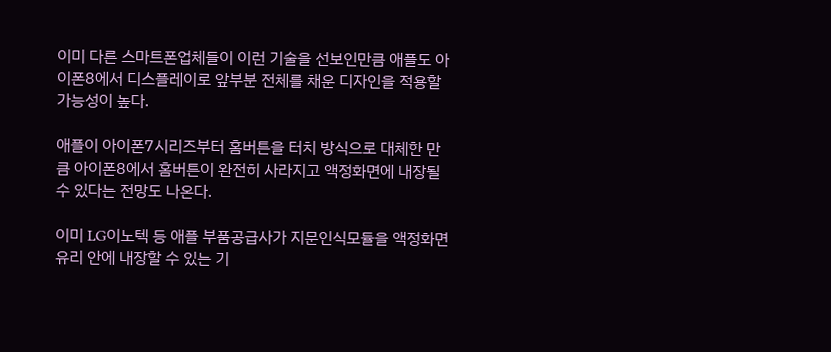이미 다른 스마트폰업체들이 이런 기술을 선보인만큼 애플도 아이폰8에서 디스플레이로 앞부분 전체를 채운 디자인을 적용할 가능성이 높다.

애플이 아이폰7시리즈부터 홈버튼을 터치 방식으로 대체한 만큼 아이폰8에서 홈버튼이 완전히 사라지고 액정화면에 내장될 수 있다는 전망도 나온다.

이미 LG이노텍 등 애플 부품공급사가 지문인식모듈을 액정화면 유리 안에 내장할 수 있는 기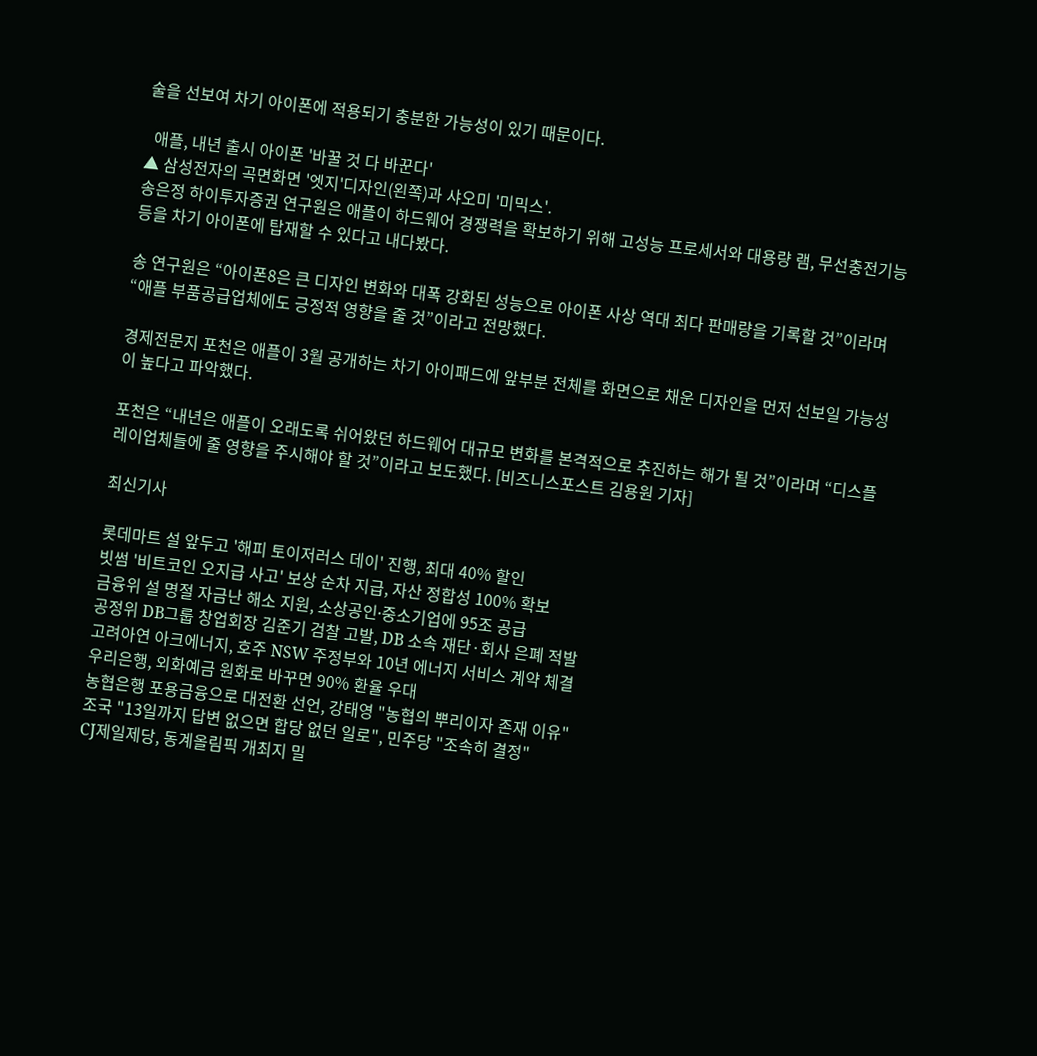술을 선보여 차기 아이폰에 적용되기 충분한 가능성이 있기 때문이다.

  애플, 내년 출시 아이폰 '바꿀 것 다 바꾼다'
▲ 삼성전자의 곡면화면 '엣지'디자인(왼쪽)과 샤오미 '미믹스'.
송은정 하이투자증권 연구원은 애플이 하드웨어 경쟁력을 확보하기 위해 고성능 프로세서와 대용량 램, 무선충전기능 등을 차기 아이폰에 탑재할 수 있다고 내다봤다.

송 연구원은 “아이폰8은 큰 디자인 변화와 대폭 강화된 성능으로 아이폰 사상 역대 최다 판매량을 기록할 것”이라며 “애플 부품공급업체에도 긍정적 영향을 줄 것”이라고 전망했다.

경제전문지 포천은 애플이 3월 공개하는 차기 아이패드에 앞부분 전체를 화면으로 채운 디자인을 먼저 선보일 가능성이 높다고 파악했다.

포천은 “내년은 애플이 오래도록 쉬어왔던 하드웨어 대규모 변화를 본격적으로 추진하는 해가 될 것”이라며 “디스플레이업체들에 줄 영향을 주시해야 할 것”이라고 보도했다. [비즈니스포스트 김용원 기자]

최신기사

롯데마트 설 앞두고 '해피 토이저러스 데이' 진행, 최대 40% 할인
빗썸 '비트코인 오지급 사고' 보상 순차 지급, 자산 정합성 100% 확보
금융위 설 명절 자금난 해소 지원, 소상공인ᐧ중소기업에 95조 공급
공정위 DB그룹 창업회장 김준기 검찰 고발, DB 소속 재단·회사 은폐 적발
고려아연 아크에너지, 호주 NSW 주정부와 10년 에너지 서비스 계약 체결
우리은행, 외화예금 원화로 바꾸면 90% 환율 우대
농협은행 포용금융으로 대전환 선언, 강태영 "농협의 뿌리이자 존재 이유"
조국 "13일까지 답변 없으면 합당 없던 일로", 민주당 "조속히 결정"
CJ제일제당, 동계올림픽 개최지 밀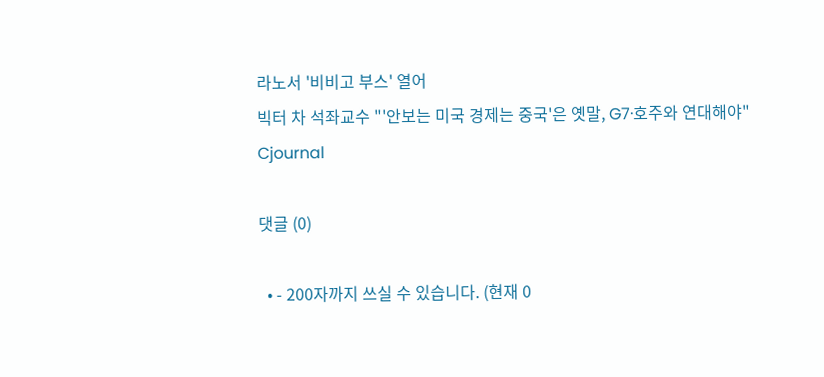라노서 '비비고 부스' 열어
빅터 차 석좌교수 "'안보는 미국 경제는 중국'은 옛말, G7·호주와 연대해야"
Cjournal

댓글 (0)

  • - 200자까지 쓰실 수 있습니다. (현재 0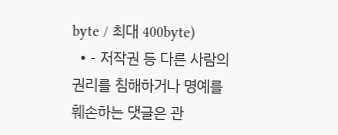byte / 최대 400byte)
  • - 저작권 등 다른 사람의 권리를 침해하거나 명예를 훼손하는 댓글은 관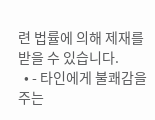련 법률에 의해 제재를 받을 수 있습니다.
  • - 타인에게 불쾌감을 주는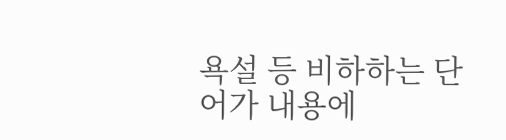욕설 등 비하하는 단어가 내용에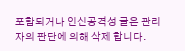포함되거나 인신공격성 글은 관리자의 판단에 의해 삭제 합니다.